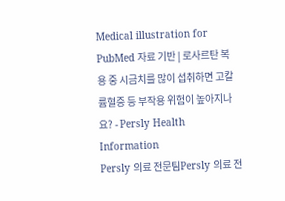Medical illustration for PubMed 자료 기반 | 로사르탄 복용 중 시금치를 많이 섭취하면 고칼륨혈증 등 부작용 위험이 높아지나요? - Persly Health Information
Persly 의료 전문팀Persly 의료 전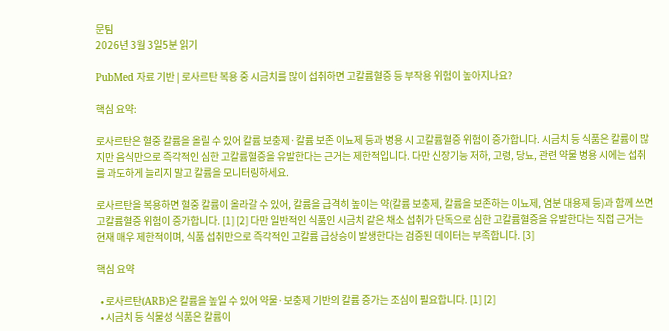문팀
2026년 3월 3일5분 읽기

PubMed 자료 기반 | 로사르탄 복용 중 시금치를 많이 섭취하면 고칼륨혈증 등 부작용 위험이 높아지나요?

핵심 요약:

로사르탄은 혈중 칼륨을 올릴 수 있어 칼륨 보충제·칼륨 보존 이뇨제 등과 병용 시 고칼륨혈증 위험이 증가합니다. 시금치 등 식품은 칼륨이 많지만 음식만으로 즉각적인 심한 고칼륨혈증을 유발한다는 근거는 제한적입니다. 다만 신장기능 저하, 고령, 당뇨, 관련 약물 병용 시에는 섭취를 과도하게 늘리지 말고 칼륨을 모니터링하세요.

로사르탄을 복용하면 혈중 칼륨이 올라갈 수 있어, 칼륨을 급격히 높이는 약(칼륨 보충제, 칼륨을 보존하는 이뇨제, 염분 대용제 등)과 함께 쓰면 고칼륨혈증 위험이 증가합니다. [1] [2] 다만 일반적인 식품인 시금치 같은 채소 섭취가 단독으로 심한 고칼륨혈증을 유발한다는 직접 근거는 현재 매우 제한적이며, 식품 섭취만으로 즉각적인 고칼륨 급상승이 발생한다는 검증된 데이터는 부족합니다. [3]

핵심 요약

  • 로사르탄(ARB)은 칼륨을 높일 수 있어 약물·보충제 기반의 칼륨 증가는 조심이 필요합니다. [1] [2]
  • 시금치 등 식물성 식품은 칼륨이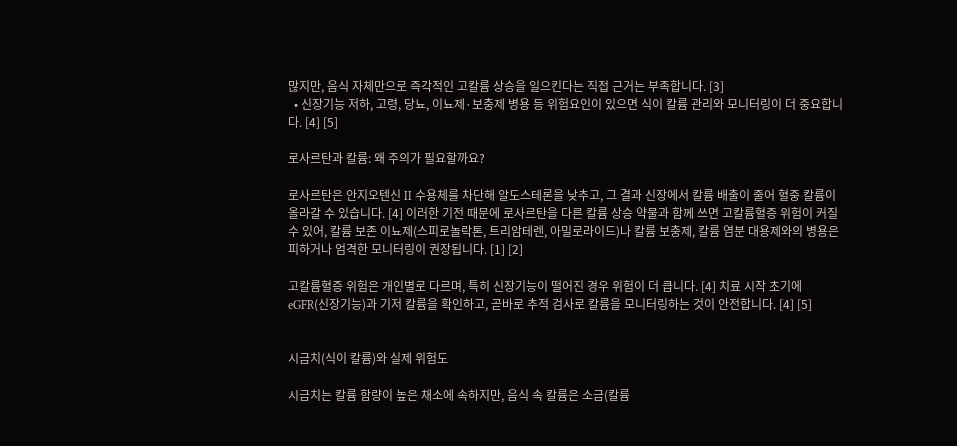많지만, 음식 자체만으로 즉각적인 고칼륨 상승을 일으킨다는 직접 근거는 부족합니다. [3]
  • 신장기능 저하, 고령, 당뇨, 이뇨제·보충제 병용 등 위험요인이 있으면 식이 칼륨 관리와 모니터링이 더 중요합니다. [4] [5]

로사르탄과 칼륨: 왜 주의가 필요할까요?

로사르탄은 안지오텐신 II 수용체를 차단해 알도스테론을 낮추고, 그 결과 신장에서 칼륨 배출이 줄어 혈중 칼륨이 올라갈 수 있습니다. [4] 이러한 기전 때문에 로사르탄을 다른 칼륨 상승 약물과 함께 쓰면 고칼륨혈증 위험이 커질 수 있어, 칼륨 보존 이뇨제(스피로놀락톤, 트리암테렌, 아밀로라이드)나 칼륨 보충제, 칼륨 염분 대용제와의 병용은 피하거나 엄격한 모니터링이 권장됩니다. [1] [2]

고칼륨혈증 위험은 개인별로 다르며, 특히 신장기능이 떨어진 경우 위험이 더 큽니다. [4] 치료 시작 초기에 eGFR(신장기능)과 기저 칼륨을 확인하고, 곧바로 추적 검사로 칼륨을 모니터링하는 것이 안전합니다. [4] [5]


시금치(식이 칼륨)와 실제 위험도

시금치는 칼륨 함량이 높은 채소에 속하지만, 음식 속 칼륨은 소금(칼륨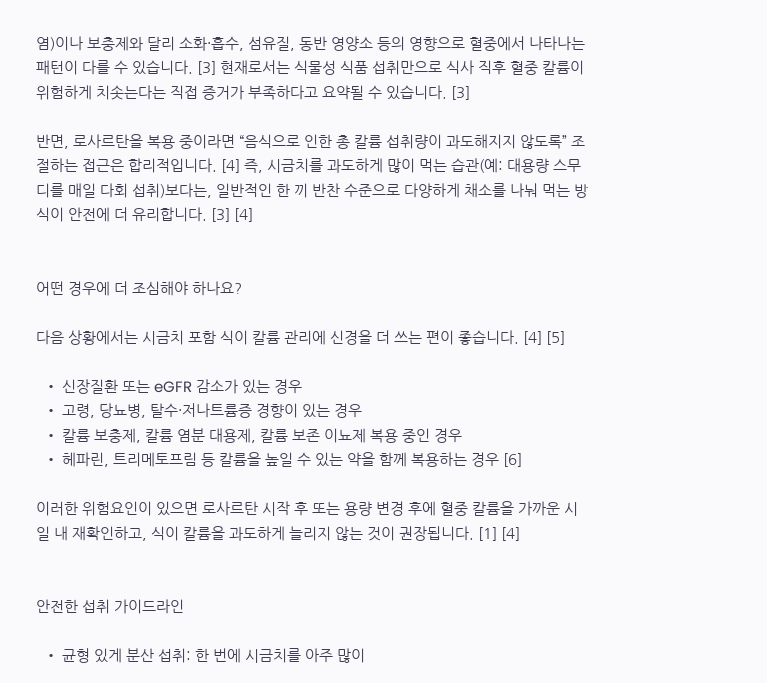염)이나 보충제와 달리 소화·흡수, 섬유질, 동반 영양소 등의 영향으로 혈중에서 나타나는 패턴이 다를 수 있습니다. [3] 현재로서는 식물성 식품 섭취만으로 식사 직후 혈중 칼륨이 위험하게 치솟는다는 직접 증거가 부족하다고 요약될 수 있습니다. [3]

반면, 로사르탄을 복용 중이라면 “음식으로 인한 총 칼륨 섭취량이 과도해지지 않도록” 조절하는 접근은 합리적입니다. [4] 즉, 시금치를 과도하게 많이 먹는 습관(예: 대용량 스무디를 매일 다회 섭취)보다는, 일반적인 한 끼 반찬 수준으로 다양하게 채소를 나눠 먹는 방식이 안전에 더 유리합니다. [3] [4]


어떤 경우에 더 조심해야 하나요?

다음 상황에서는 시금치 포함 식이 칼륨 관리에 신경을 더 쓰는 편이 좋습니다. [4] [5]

  • 신장질환 또는 eGFR 감소가 있는 경우
  • 고령, 당뇨병, 탈수·저나트륨증 경향이 있는 경우
  • 칼륨 보충제, 칼륨 염분 대용제, 칼륨 보존 이뇨제 복용 중인 경우
  • 헤파린, 트리메토프림 등 칼륨을 높일 수 있는 약을 함께 복용하는 경우 [6]

이러한 위험요인이 있으면 로사르탄 시작 후 또는 용량 변경 후에 혈중 칼륨을 가까운 시일 내 재확인하고, 식이 칼륨을 과도하게 늘리지 않는 것이 권장됩니다. [1] [4]


안전한 섭취 가이드라인

  • 균형 있게 분산 섭취: 한 번에 시금치를 아주 많이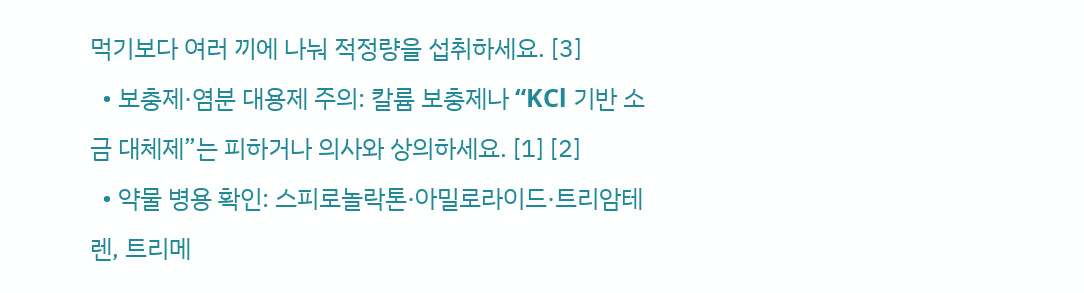먹기보다 여러 끼에 나눠 적정량을 섭취하세요. [3]
  • 보충제·염분 대용제 주의: 칼륨 보충제나 “KCl 기반 소금 대체제”는 피하거나 의사와 상의하세요. [1] [2]
  • 약물 병용 확인: 스피로놀락톤·아밀로라이드·트리암테렌, 트리메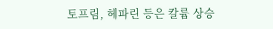토프림, 헤파린 등은 칼륨 상승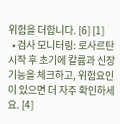위험을 더합니다. [6] [1]
  • 검사 모니터링: 로사르탄 시작 후 초기에 칼륨과 신장기능을 체크하고, 위험요인이 있으면 더 자주 확인하세요. [4]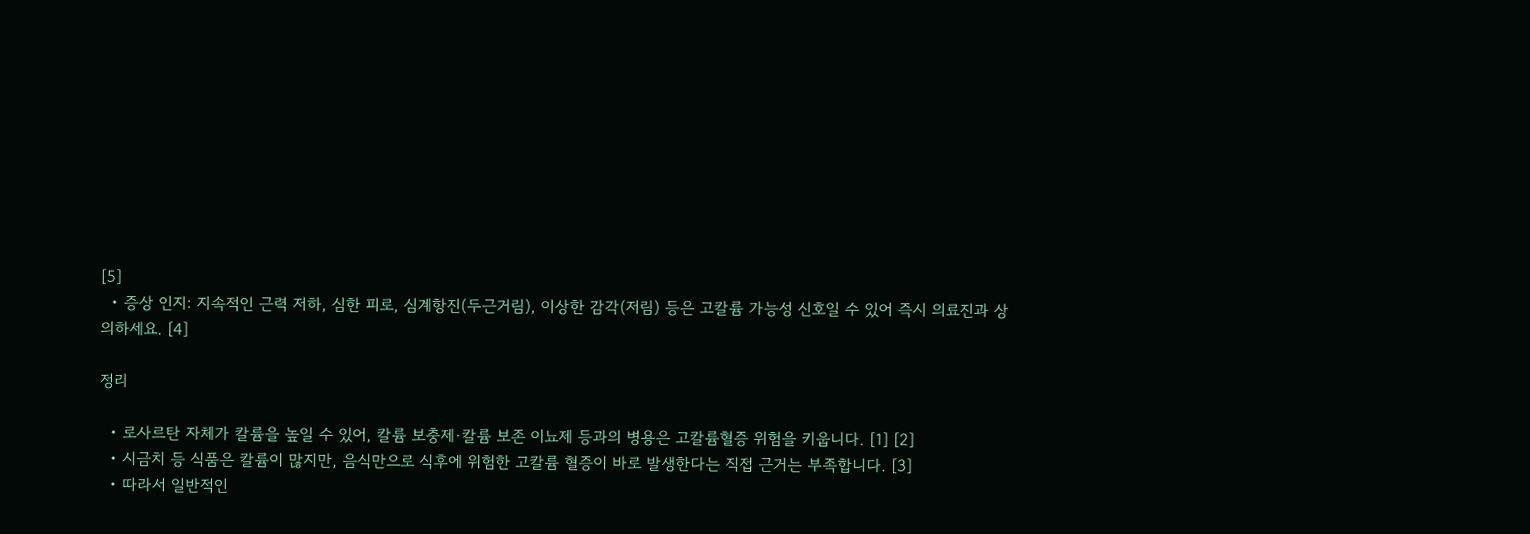[5]
  • 증상 인지: 지속적인 근력 저하, 심한 피로, 심계항진(두근거림), 이상한 감각(저림) 등은 고칼륨 가능성 신호일 수 있어 즉시 의료진과 상의하세요. [4]

정리

  • 로사르탄 자체가 칼륨을 높일 수 있어, 칼륨 보충제·칼륨 보존 이뇨제 등과의 병용은 고칼륨혈증 위험을 키웁니다. [1] [2]
  • 시금치 등 식품은 칼륨이 많지만, 음식만으로 식후에 위험한 고칼륨 혈증이 바로 발생한다는 직접 근거는 부족합니다. [3]
  • 따라서 일반적인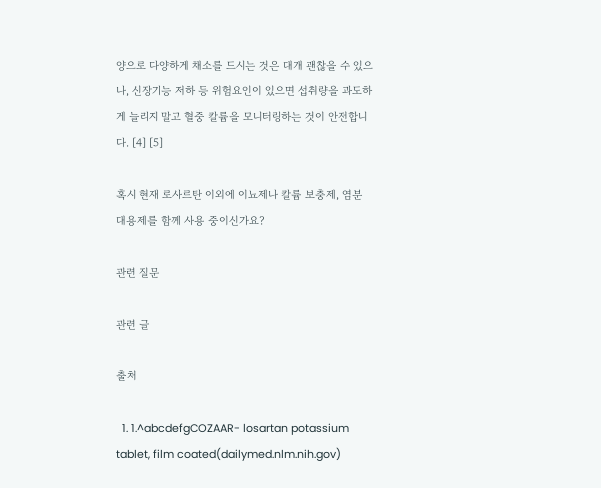양으로 다양하게 채소를 드시는 것은 대개 괜찮을 수 있으나, 신장기능 저하 등 위험요인이 있으면 섭취량을 과도하게 늘리지 말고 혈중 칼륨을 모니터링하는 것이 안전합니다. [4] [5]

혹시 현재 로사르탄 이외에 이뇨제나 칼륨 보충제, 염분 대용제를 함께 사용 중이신가요?

관련 질문

관련 글

출처

  1. 1.^abcdefgCOZAAR- losartan potassium tablet, film coated(dailymed.nlm.nih.gov)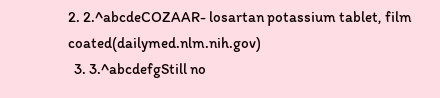2. 2.^abcdeCOZAAR- losartan potassium tablet, film coated(dailymed.nlm.nih.gov)
  3. 3.^abcdefgStill no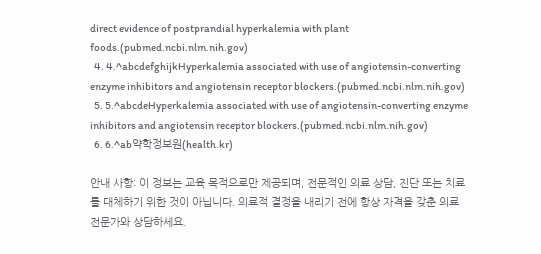direct evidence of postprandial hyperkalemia with plant foods.(pubmed.ncbi.nlm.nih.gov)
  4. 4.^abcdefghijkHyperkalemia associated with use of angiotensin-converting enzyme inhibitors and angiotensin receptor blockers.(pubmed.ncbi.nlm.nih.gov)
  5. 5.^abcdeHyperkalemia associated with use of angiotensin-converting enzyme inhibitors and angiotensin receptor blockers.(pubmed.ncbi.nlm.nih.gov)
  6. 6.^ab약학정보원(health.kr)

안내 사항: 이 정보는 교육 목적으로만 제공되며, 전문적인 의료 상담, 진단 또는 치료를 대체하기 위한 것이 아닙니다. 의료적 결정을 내리기 전에 항상 자격을 갖춘 의료 전문가와 상담하세요.